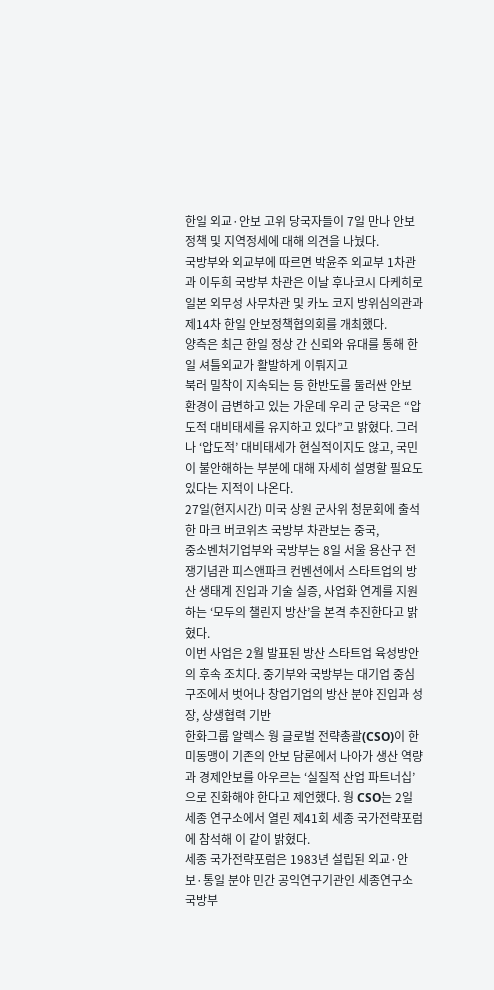한일 외교·안보 고위 당국자들이 7일 만나 안보 정책 및 지역정세에 대해 의견을 나눴다.
국방부와 외교부에 따르면 박윤주 외교부 1차관과 이두희 국방부 차관은 이날 후나코시 다케히로일본 외무성 사무차관 및 카노 코지 방위심의관과 제14차 한일 안보정책협의회를 개최했다.
양측은 최근 한일 정상 간 신뢰와 유대를 통해 한일 셔틀외교가 활발하게 이뤄지고
북러 밀착이 지속되는 등 한반도를 둘러싼 안보 환경이 급변하고 있는 가운데 우리 군 당국은 “압도적 대비태세를 유지하고 있다”고 밝혔다. 그러나 ‘압도적’ 대비태세가 현실적이지도 않고, 국민이 불안해하는 부분에 대해 자세히 설명할 필요도 있다는 지적이 나온다.
27일(현지시간) 미국 상원 군사위 청문회에 출석한 마크 버코위츠 국방부 차관보는 중국,
중소벤처기업부와 국방부는 8일 서울 용산구 전쟁기념관 피스앤파크 컨벤션에서 스타트업의 방산 생태계 진입과 기술 실증, 사업화 연계를 지원하는 ‘모두의 챌린지 방산’을 본격 추진한다고 밝혔다.
이번 사업은 2월 발표된 방산 스타트업 육성방안의 후속 조치다. 중기부와 국방부는 대기업 중심 구조에서 벗어나 창업기업의 방산 분야 진입과 성장, 상생협력 기반
한화그룹 알렉스 웡 글로벌 전략총괄(CSO)이 한미동맹이 기존의 안보 담론에서 나아가 생산 역량과 경제안보를 아우르는 ‘실질적 산업 파트너십’으로 진화해야 한다고 제언했다. 웡 CSO는 2일 세종 연구소에서 열린 제41회 세종 국가전략포럼에 참석해 이 같이 밝혔다.
세종 국가전략포럼은 1983년 설립된 외교·안보·통일 분야 민간 공익연구기관인 세종연구소
국방부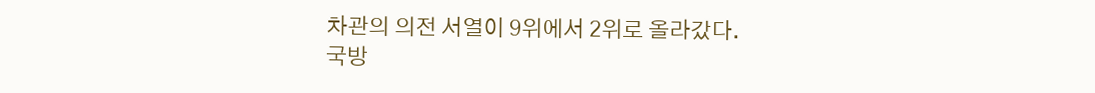차관의 의전 서열이 9위에서 2위로 올라갔다.
국방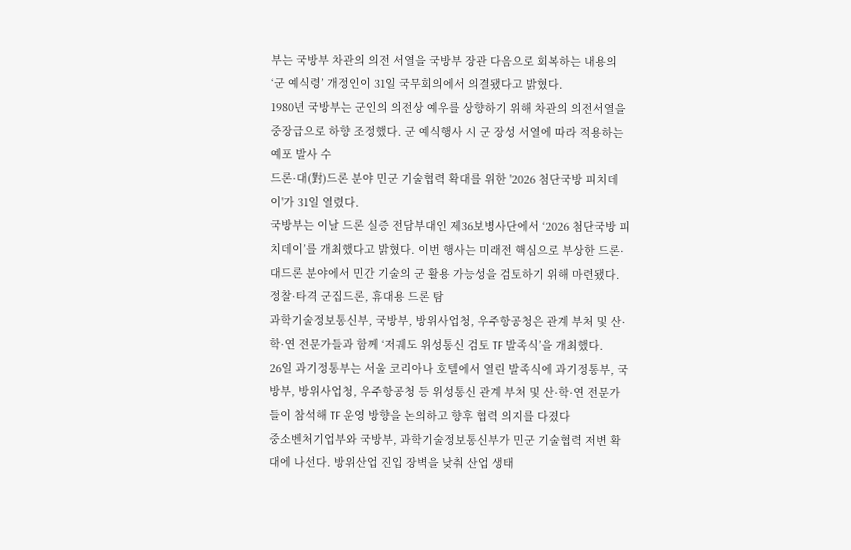부는 국방부 차관의 의전 서열을 국방부 장관 다음으로 회복하는 내용의 ‘군 예식령’ 개정인이 31일 국무회의에서 의결됐다고 밝혔다.
1980년 국방부는 군인의 의전상 예우를 상향하기 위해 차관의 의전서열을 중장급으로 하향 조정했다. 군 예식행사 시 군 장성 서열에 따라 적용하는 예포 발사 수
드론·대(對)드론 분야 민군 기술협력 확대를 위한 '2026 첨단국방 피치데이'가 31일 열렸다.
국방부는 이날 드론 실증 전담부대인 제36보병사단에서 ‘2026 첨단국방 피치데이’를 개최했다고 밝혔다. 이번 행사는 미래전 핵심으로 부상한 드론·대드론 분야에서 민간 기술의 군 활용 가능성을 검토하기 위해 마련됐다. 정찰·타격 군집드론, 휴대용 드론 탐
과학기술정보통신부, 국방부, 방위사업청, 우주항공청은 관계 부처 및 산·학·연 전문가들과 함께 ‘저궤도 위성통신 검토 TF 발족식’을 개최했다.
26일 과기정통부는 서울 코리아나 호텔에서 열린 발족식에 과기정통부, 국방부, 방위사업청, 우주항공청 등 위성통신 관계 부처 및 산·학·연 전문가들이 참석해 TF 운영 방향을 논의하고 향후 협력 의지를 다졌다
중소벤처기업부와 국방부, 과학기술정보통신부가 민군 기술협력 저변 확대에 나선다. 방위산업 진입 장벽을 낮춰 산업 생태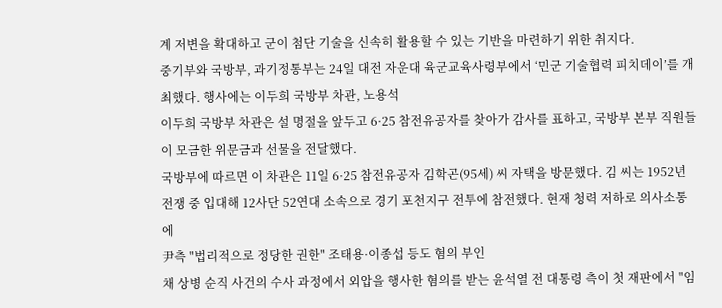계 저변을 확대하고 군이 첨단 기술을 신속히 활용할 수 있는 기반을 마련하기 위한 취지다.
중기부와 국방부, 과기정통부는 24일 대전 자운대 육군교육사령부에서 ‘민군 기술협력 피치데이’를 개최했다. 행사에는 이두희 국방부 차관, 노용석
이두희 국방부 차관은 설 명절을 앞두고 6·25 참전유공자를 찾아가 감사를 표하고, 국방부 본부 직원들이 모금한 위문금과 선물을 전달했다.
국방부에 따르면 이 차관은 11일 6·25 참전유공자 김학곤(95세) 씨 자택을 방문했다. 김 씨는 1952년 전쟁 중 입대해 12사단 52연대 소속으로 경기 포천지구 전투에 참전했다. 현재 청력 저하로 의사소통에
尹측 "법리적으로 정당한 권한" 조태용·이종섭 등도 혐의 부인
채 상병 순직 사건의 수사 과정에서 외압을 행사한 혐의를 받는 윤석열 전 대통령 측이 첫 재판에서 "임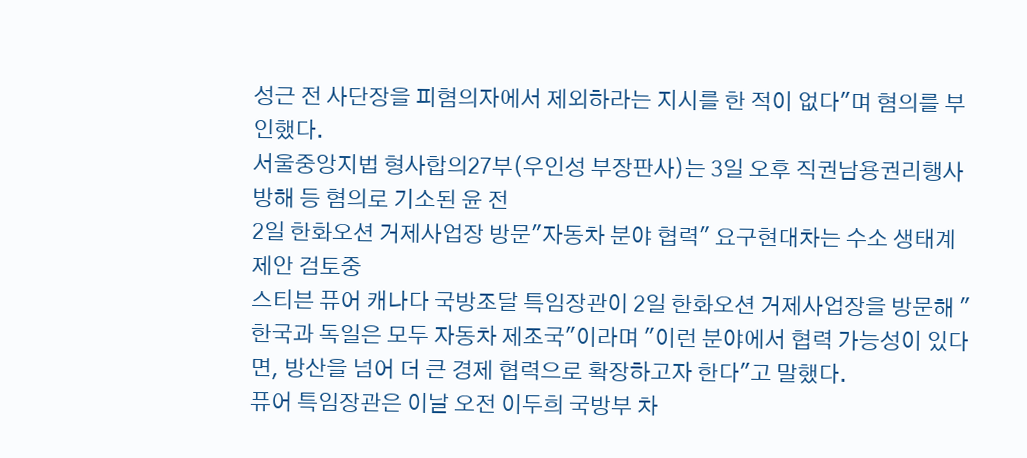성근 전 사단장을 피혐의자에서 제외하라는 지시를 한 적이 없다"며 혐의를 부인했다.
서울중앙지법 형사합의27부(우인성 부장판사)는 3일 오후 직권남용권리행사방해 등 혐의로 기소된 윤 전
2일 한화오션 거제사업장 방문"자동차 분야 협력" 요구현대차는 수소 생태계 제안 검토중
스티븐 퓨어 캐나다 국방조달 특임장관이 2일 한화오션 거제사업장을 방문해 "한국과 독일은 모두 자동차 제조국"이라며 "이런 분야에서 협력 가능성이 있다면, 방산을 넘어 더 큰 경제 협력으로 확장하고자 한다"고 말했다.
퓨어 특임장관은 이날 오전 이두희 국방부 차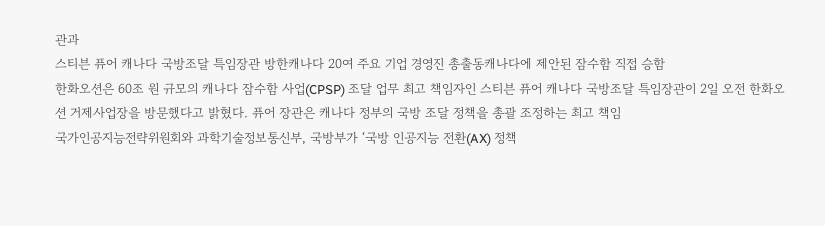관과
스티븐 퓨어 캐나다 국방조달 특임장관 방한캐나다 20여 주요 기업 경영진 총출동캐나다에 제안된 잠수함 직접 승함
한화오션은 60조 원 규모의 캐나다 잠수함 사업(CPSP) 조달 업무 최고 책임자인 스티븐 퓨어 캐나다 국방조달 특임장관이 2일 오전 한화오션 거제사업장을 방문했다고 밝혔다. 퓨어 장관은 캐나다 정부의 국방 조달 정책을 총괄 조정하는 최고 책임
국가인공지능전략위원회와 과학기술정보통신부, 국방부가 ‘국방 인공지능 전환(AX) 정책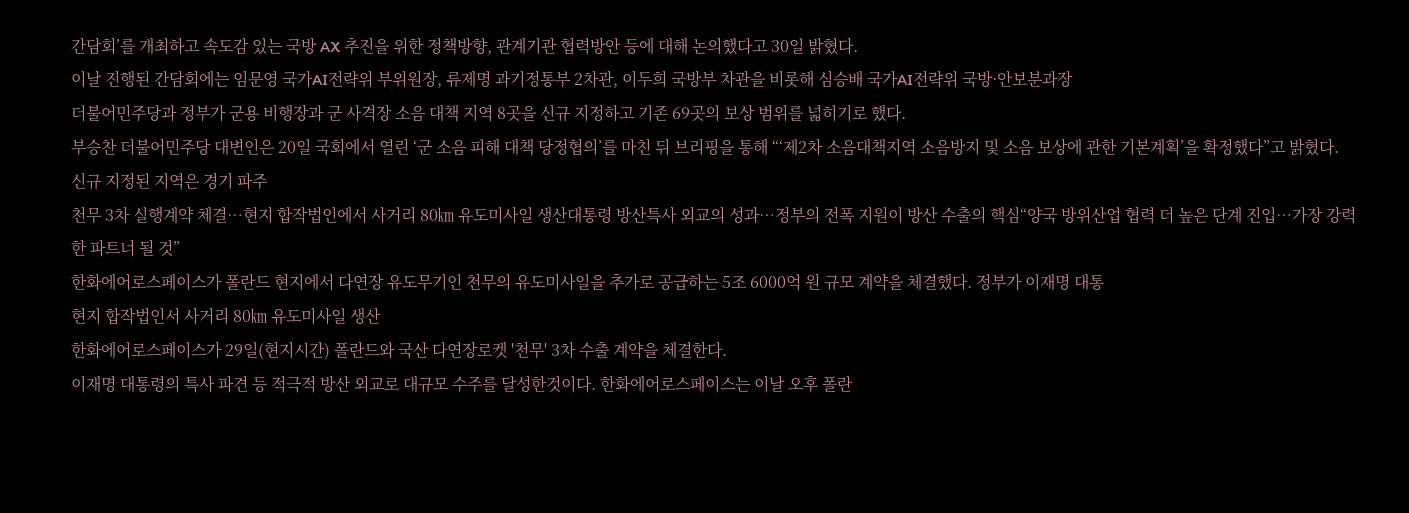간담회’를 개최하고 속도감 있는 국방 AX 추진을 위한 정책방향, 관계기관 협력방안 등에 대해 논의했다고 30일 밝혔다.
이날 진행된 간담회에는 임문영 국가AI전략위 부위원장, 류제명 과기정통부 2차관, 이두희 국방부 차관을 비롯해 심승배 국가AI전략위 국방·안보분과장
더불어민주당과 정부가 군용 비행장과 군 사격장 소음 대책 지역 8곳을 신규 지정하고 기존 69곳의 보상 범위를 넓히기로 했다.
부승찬 더불어민주당 대변인은 20일 국회에서 열린 ‘군 소음 피해 대책 당정협의’를 마친 뒤 브리핑을 통해 “‘제2차 소음대책지역 소음방지 및 소음 보상에 관한 기본계획’을 확정했다”고 밝혔다.
신규 지정된 지역은 경기 파주
천무 3차 실행계약 체결⋯현지 합작법인에서 사거리 80㎞ 유도미사일 생산대통령 방산특사 외교의 성과⋯정부의 전폭 지원이 방산 수출의 핵심“양국 방위산업 협력 더 높은 단계 진입…가장 강력한 파트너 될 것”
한화에어로스페이스가 폴란드 현지에서 다연장 유도무기인 천무의 유도미사일을 추가로 공급하는 5조 6000억 원 규모 계약을 체결했다. 정부가 이재명 대통
현지 합작법인서 사거리 80㎞ 유도미사일 생산
한화에어로스페이스가 29일(현지시간) 폴란드와 국산 다연장로켓 '천무' 3차 수출 계약을 체결한다.
이재명 대통령의 특사 파견 등 적극적 방산 외교로 대규모 수주를 달성한것이다. 한화에어로스페이스는 이날 오후 폴란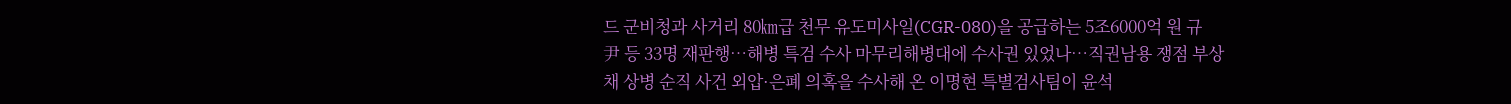드 군비청과 사거리 80㎞급 천무 유도미사일(CGR-080)을 공급하는 5조6000억 원 규
尹 등 33명 재판행…해병 특검 수사 마무리해병대에 수사권 있었나…직권남용 쟁점 부상
채 상병 순직 사건 외압·은폐 의혹을 수사해 온 이명현 특별검사팀이 윤석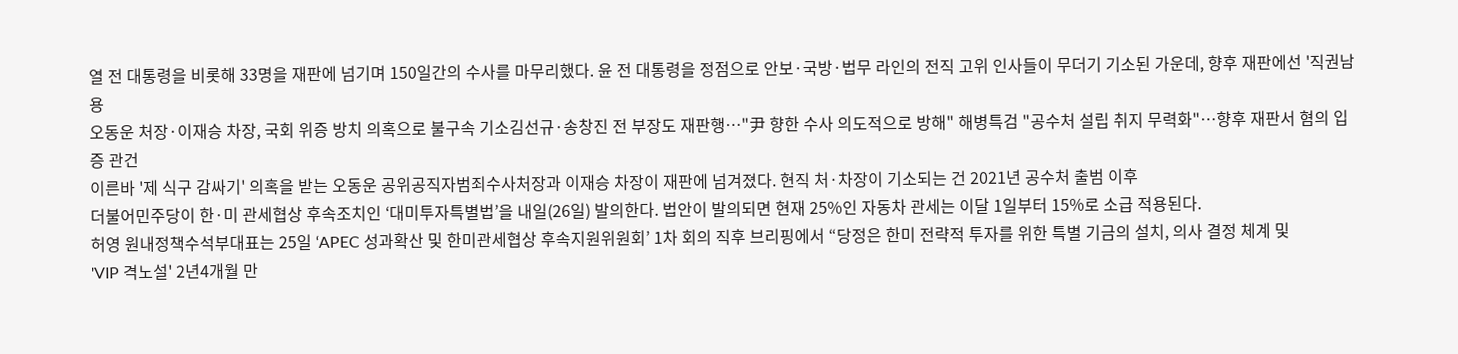열 전 대통령을 비롯해 33명을 재판에 넘기며 150일간의 수사를 마무리했다. 윤 전 대통령을 정점으로 안보·국방·법무 라인의 전직 고위 인사들이 무더기 기소된 가운데, 향후 재판에선 '직권남용
오동운 처장·이재승 차장, 국회 위증 방치 의혹으로 불구속 기소김선규·송창진 전 부장도 재판행⋯"尹 향한 수사 의도적으로 방해" 해병특검 "공수처 설립 취지 무력화"⋯향후 재판서 혐의 입증 관건
이른바 '제 식구 감싸기' 의혹을 받는 오동운 공위공직자범죄수사처장과 이재승 차장이 재판에 넘겨졌다. 현직 처·차장이 기소되는 건 2021년 공수처 출범 이후
더불어민주당이 한·미 관세협상 후속조치인 ‘대미투자특별법’을 내일(26일) 발의한다. 법안이 발의되면 현재 25%인 자동차 관세는 이달 1일부터 15%로 소급 적용된다.
허영 원내정책수석부대표는 25일 ‘APEC 성과확산 및 한미관세협상 후속지원위원회’ 1차 회의 직후 브리핑에서 “당정은 한미 전략적 투자를 위한 특별 기금의 설치, 의사 결정 체계 및
'VIP 격노설' 2년4개월 만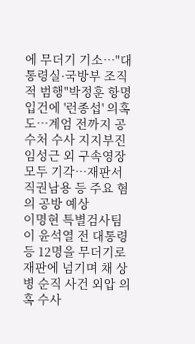에 무더기 기소⋯"대통령실·국방부 조직적 범행"박정훈 항명 입건에 '런종섭' 의혹도⋯계엄 전까지 공수처 수사 지지부진임성근 외 구속영장 모두 기각⋯재판서 직권남용 등 주요 혐의 공방 예상
이명현 특별검사팀이 윤석열 전 대통령 등 12명을 무더기로 재판에 넘기며 채 상병 순직 사건 외압 의혹 수사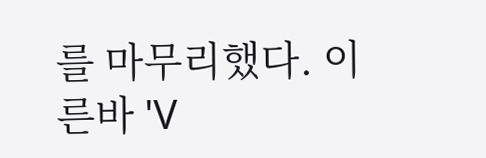를 마무리했다. 이른바 'V